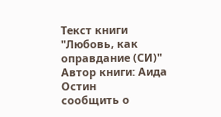Текст книги "Любовь, как оправдание (СИ)"
Автор книги: Аида Остин
сообщить о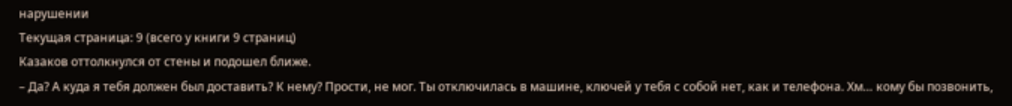нарушении
Текущая страница: 9 (всего у книги 9 страниц)
Казаков оттолкнулся от стены и подошел ближе.
– Да? А куда я тебя должен был доставить? К нему? Прости, не мог. Ты отключилась в машине, ключей у тебя с собой нет, как и телефона. Хм… кому бы позвонить,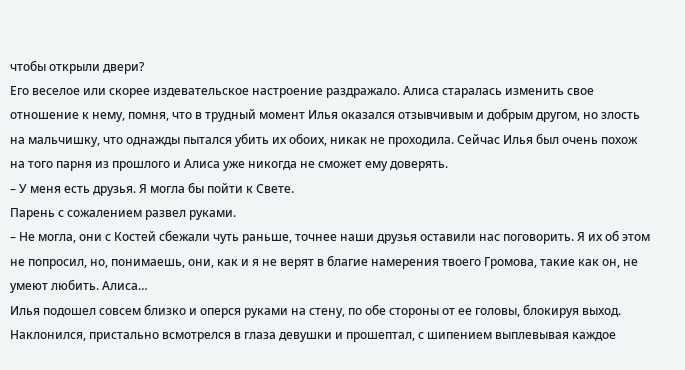чтобы открыли двери?
Его веселое или скорее издевательское настроение раздражало. Алиса старалась изменить свое отношение к нему, помня, что в трудный момент Илья оказался отзывчивым и добрым другом, но злость на мальчишку, что однажды пытался убить их обоих, никак не проходила. Сейчас Илья был очень похож на того парня из прошлого и Алиса уже никогда не сможет ему доверять.
– У меня есть друзья. Я могла бы пойти к Свете.
Парень с сожалением развел руками.
– Не могла, они с Костей сбежали чуть раньше, точнее наши друзья оставили нас поговорить. Я их об этом не попросил, но, понимаешь, они, как и я не верят в благие намерения твоего Громова, такие как он, не умеют любить. Алиса…
Илья подошел совсем близко и оперся руками на стену, по обе стороны от ее головы, блокируя выход. Наклонился, пристально всмотрелся в глаза девушки и прошептал, с шипением выплевывая каждое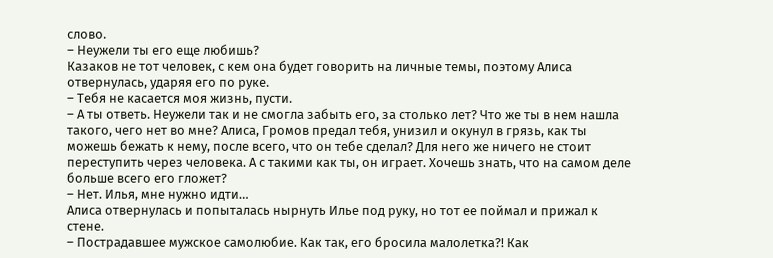слово.
– Неужели ты его еще любишь?
Казаков не тот человек, с кем она будет говорить на личные темы, поэтому Алиса отвернулась, ударяя его по руке.
– Тебя не касается моя жизнь, пусти.
– А ты ответь. Неужели так и не смогла забыть его, за столько лет? Что же ты в нем нашла такого, чего нет во мне? Алиса, Громов предал тебя, унизил и окунул в грязь, как ты можешь бежать к нему, после всего, что он тебе сделал? Для него же ничего не стоит переступить через человека. А с такими как ты, он играет. Хочешь знать, что на самом деле больше всего его гложет?
– Нет. Илья, мне нужно идти…
Алиса отвернулась и попыталась нырнуть Илье под руку, но тот ее поймал и прижал к стене.
– Пострадавшее мужское самолюбие. Как так, его бросила малолетка?! Как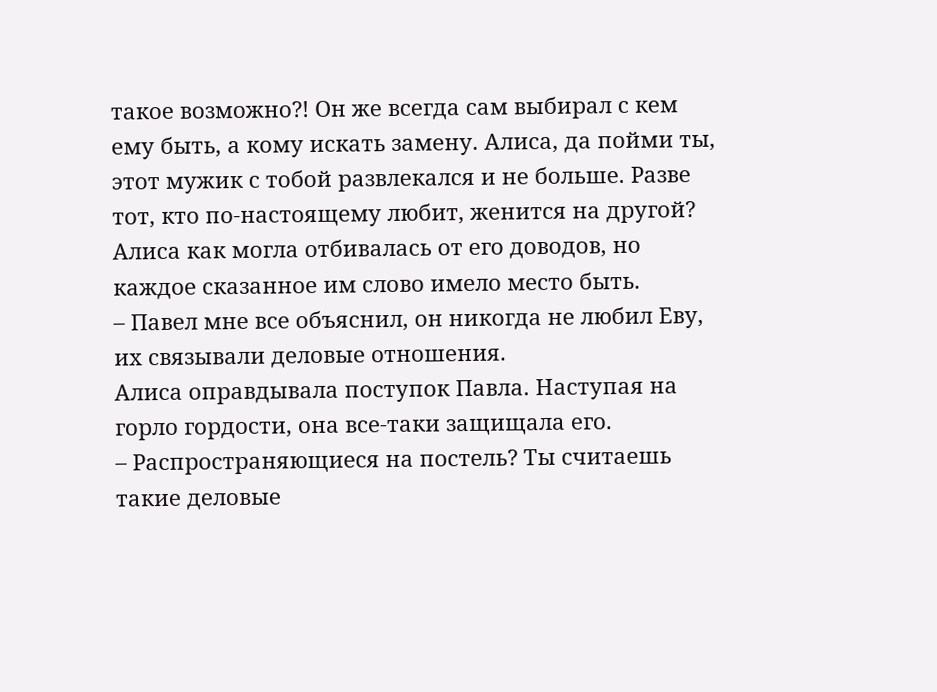такое возможно?! Он же всегда сам выбирал с кем ему быть, а кому искать замену. Алиса, да пойми ты, этот мужик с тобой развлекался и не больше. Разве тот, кто по-настоящему любит, женится на другой?
Алиса как могла отбивалась от его доводов, но каждое сказанное им слово имело место быть.
– Павел мне все объяснил, он никогда не любил Еву, их связывали деловые отношения.
Алиса оправдывала поступок Павла. Наступая на горло гордости, она все-таки защищала его.
– Распространяющиеся на постель? Ты считаешь такие деловые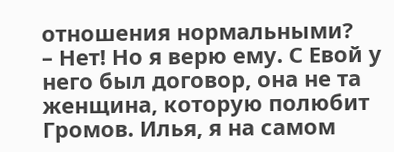отношения нормальными?
– Нет! Но я верю ему. С Евой у него был договор, она не та женщина, которую полюбит Громов. Илья, я на самом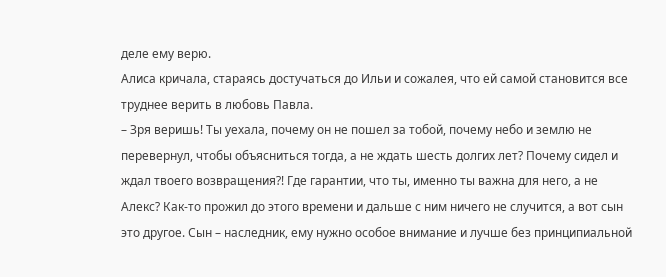деле ему верю.
Алиса кричала, стараясь достучаться до Ильи и сожалея, что ей самой становится все труднее верить в любовь Павла.
– Зря веришь! Ты уехала, почему он не пошел за тобой, почему небо и землю не перевернул, чтобы объясниться тогда, а не ждать шесть долгих лет? Почему сидел и ждал твоего возвращения?! Где гарантии, что ты, именно ты важна для него, а не Алекс? Как-то прожил до этого времени и дальше с ним ничего не случится, а вот сын это другое. Сын – наследник, ему нужно особое внимание и лучше без принципиальной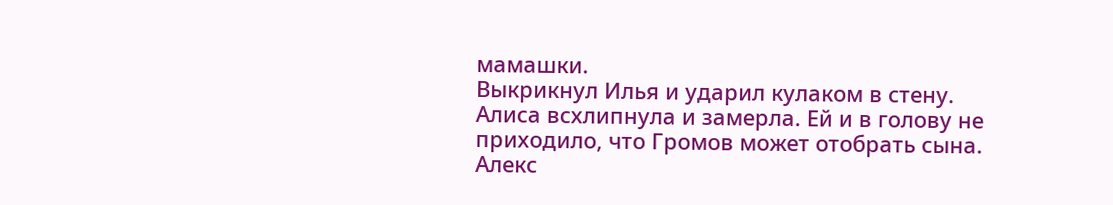мамашки.
Выкрикнул Илья и ударил кулаком в стену. Алиса всхлипнула и замерла. Ей и в голову не приходило, что Громов может отобрать сына. Алекс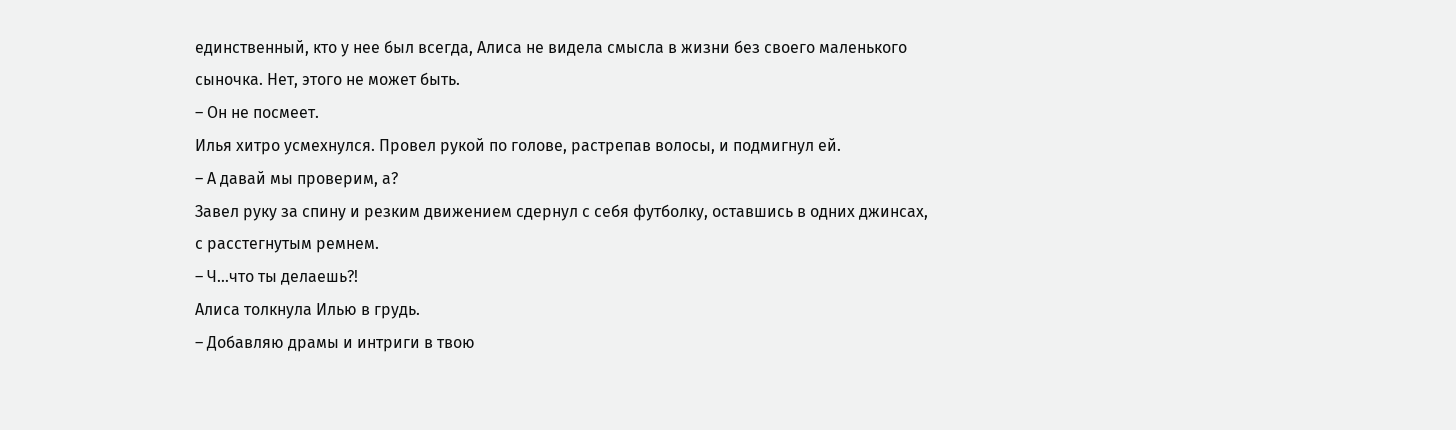единственный, кто у нее был всегда, Алиса не видела смысла в жизни без своего маленького сыночка. Нет, этого не может быть.
– Он не посмеет.
Илья хитро усмехнулся. Провел рукой по голове, растрепав волосы, и подмигнул ей.
– А давай мы проверим, а?
Завел руку за спину и резким движением сдернул с себя футболку, оставшись в одних джинсах, с расстегнутым ремнем.
– Ч…что ты делаешь?!
Алиса толкнула Илью в грудь.
– Добавляю драмы и интриги в твою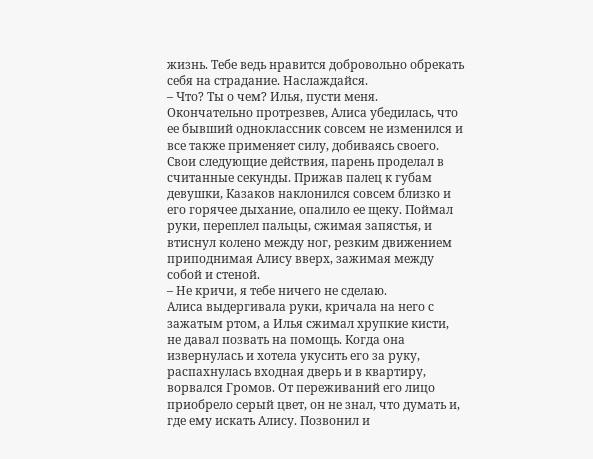жизнь. Тебе ведь нравится добровольно обрекать себя на страдание. Наслаждайся.
– Что? Ты о чем? Илья, пусти меня.
Окончательно протрезвев, Алиса убедилась, что ее бывший одноклассник совсем не изменился и все также применяет силу, добиваясь своего. Свои следующие действия, парень проделал в считанные секунды. Прижав палец к губам девушки, Казаков наклонился совсем близко и его горячее дыхание, опалило ее щеку. Поймал руки, переплел пальцы, сжимая запястья, и втиснул колено между ног, резким движением приподнимая Алису вверх, зажимая между собой и стеной.
– Не кричи, я тебе ничего не сделаю.
Алиса выдергивала руки, кричала на него с зажатым ртом, а Илья сжимал хрупкие кисти, не давал позвать на помощь. Когда она извернулась и хотела укусить его за руку, распахнулась входная дверь и в квартиру, ворвался Громов. От переживаний его лицо приобрело серый цвет, он не знал, что думать и, где ему искать Алису. Позвонил и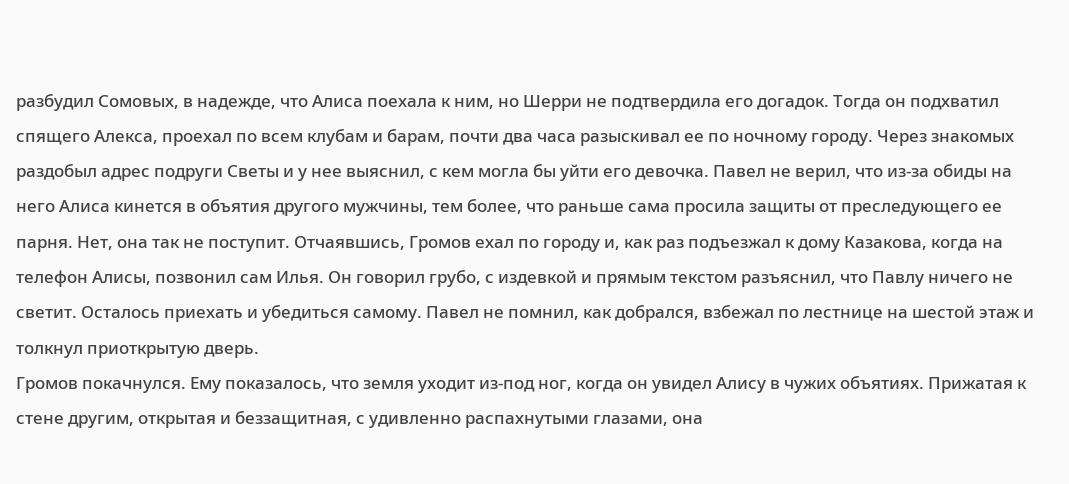разбудил Сомовых, в надежде, что Алиса поехала к ним, но Шерри не подтвердила его догадок. Тогда он подхватил спящего Алекса, проехал по всем клубам и барам, почти два часа разыскивал ее по ночному городу. Через знакомых раздобыл адрес подруги Светы и у нее выяснил, с кем могла бы уйти его девочка. Павел не верил, что из-за обиды на него Алиса кинется в объятия другого мужчины, тем более, что раньше сама просила защиты от преследующего ее парня. Нет, она так не поступит. Отчаявшись, Громов ехал по городу и, как раз подъезжал к дому Казакова, когда на телефон Алисы, позвонил сам Илья. Он говорил грубо, с издевкой и прямым текстом разъяснил, что Павлу ничего не светит. Осталось приехать и убедиться самому. Павел не помнил, как добрался, взбежал по лестнице на шестой этаж и толкнул приоткрытую дверь.
Громов покачнулся. Ему показалось, что земля уходит из-под ног, когда он увидел Алису в чужих объятиях. Прижатая к стене другим, открытая и беззащитная, с удивленно распахнутыми глазами, она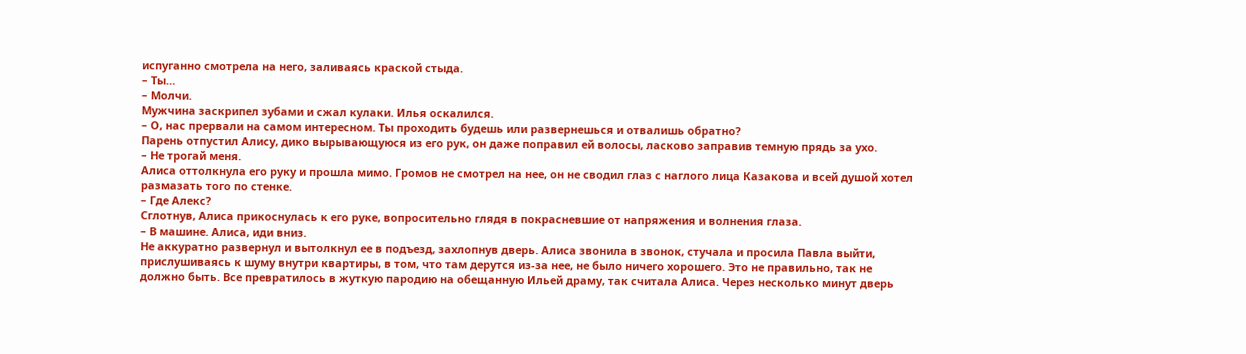испуганно смотрела на него, заливаясь краской стыда.
– Ты…
– Молчи.
Мужчина заскрипел зубами и сжал кулаки. Илья оскалился.
– О, нас прервали на самом интересном. Ты проходить будешь или развернешься и отвалишь обратно?
Парень отпустил Алису, дико вырывающуюся из его рук, он даже поправил ей волосы, ласково заправив темную прядь за ухо.
– Не трогай меня.
Алиса оттолкнула его руку и прошла мимо. Громов не смотрел на нее, он не сводил глаз с наглого лица Казакова и всей душой хотел размазать того по стенке.
– Где Алекс?
Сглотнув, Алиса прикоснулась к его руке, вопросительно глядя в покрасневшие от напряжения и волнения глаза.
– В машине. Алиса, иди вниз.
Не аккуратно развернул и вытолкнул ее в подъезд, захлопнув дверь. Алиса звонила в звонок, стучала и просила Павла выйти, прислушиваясь к шуму внутри квартиры, в том, что там дерутся из-за нее, не было ничего хорошего. Это не правильно, так не должно быть. Все превратилось в жуткую пародию на обещанную Ильей драму, так считала Алиса. Через несколько минут дверь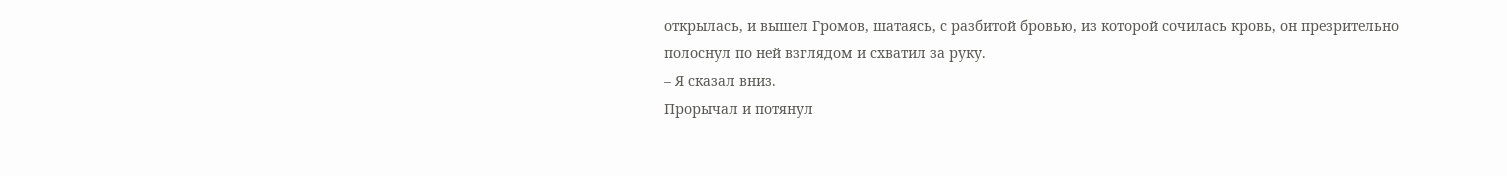открылась, и вышел Громов, шатаясь, с разбитой бровью, из которой сочилась кровь, он презрительно полоснул по ней взглядом и схватил за руку.
– Я сказал вниз.
Прорычал и потянул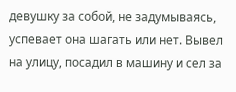девушку за собой, не задумываясь, успевает она шагать или нет. Вывел на улицу, посадил в машину и сел за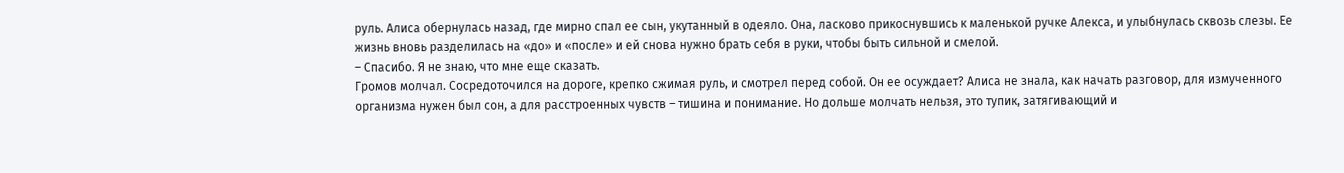руль. Алиса обернулась назад, где мирно спал ее сын, укутанный в одеяло. Она, ласково прикоснувшись к маленькой ручке Алекса, и улыбнулась сквозь слезы. Ее жизнь вновь разделилась на «до» и «после» и ей снова нужно брать себя в руки, чтобы быть сильной и смелой.
– Спасибо. Я не знаю, что мне еще сказать.
Громов молчал. Сосредоточился на дороге, крепко сжимая руль, и смотрел перед собой. Он ее осуждает? Алиса не знала, как начать разговор, для измученного организма нужен был сон, а для расстроенных чувств – тишина и понимание. Но дольше молчать нельзя, это тупик, затягивающий и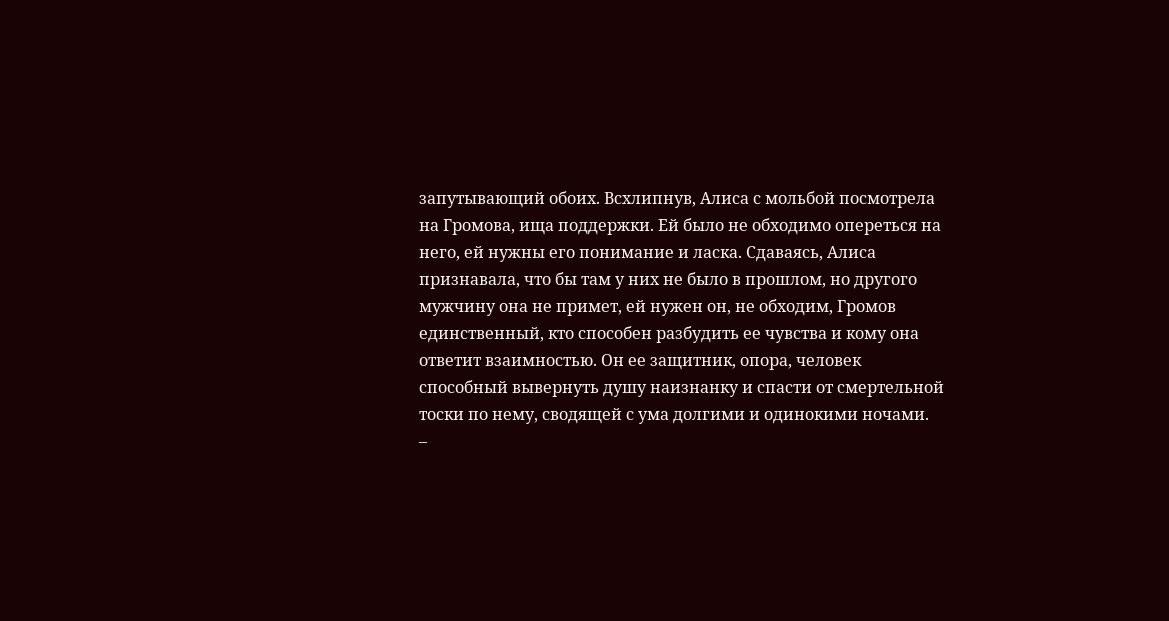запутывающий обоих. Всхлипнув, Алиса с мольбой посмотрела на Громова, ища поддержки. Ей было не обходимо опереться на него, ей нужны его понимание и ласка. Сдаваясь, Алиса признавала, что бы там у них не было в прошлом, но другого мужчину она не примет, ей нужен он, не обходим, Громов единственный, кто способен разбудить ее чувства и кому она ответит взаимностью. Он ее защитник, опора, человек способный вывернуть душу наизнанку и спасти от смертельной тоски по нему, сводящей с ума долгими и одинокими ночами.
–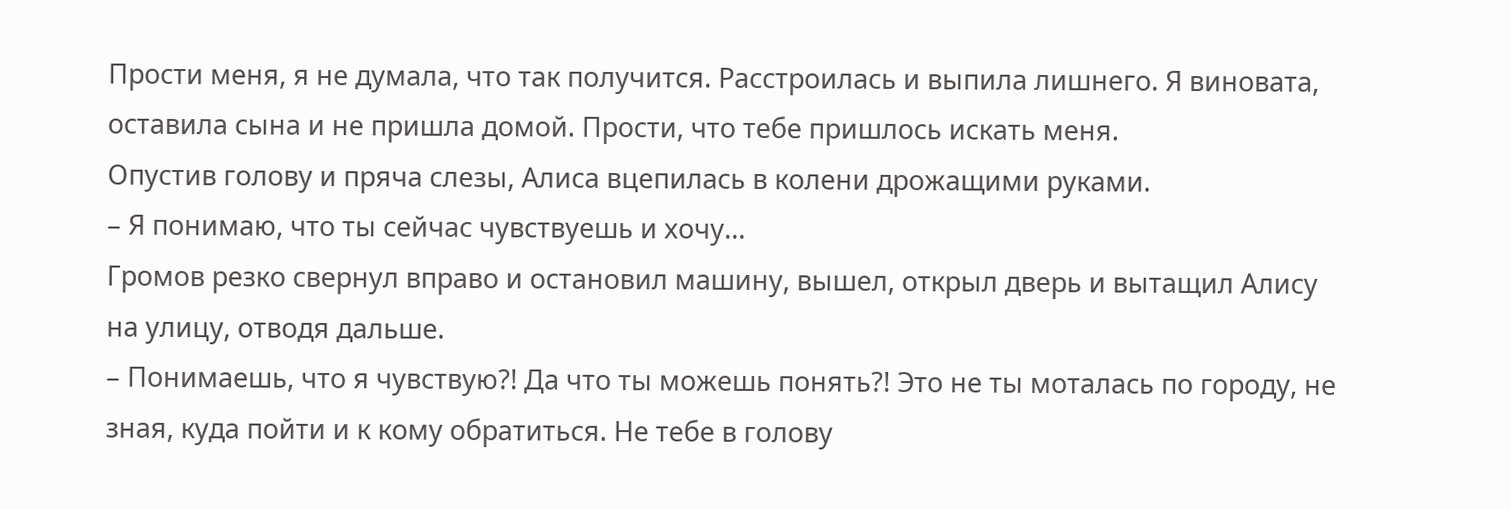Прости меня, я не думала, что так получится. Расстроилась и выпила лишнего. Я виновата, оставила сына и не пришла домой. Прости, что тебе пришлось искать меня.
Опустив голову и пряча слезы, Алиса вцепилась в колени дрожащими руками.
– Я понимаю, что ты сейчас чувствуешь и хочу…
Громов резко свернул вправо и остановил машину, вышел, открыл дверь и вытащил Алису на улицу, отводя дальше.
– Понимаешь, что я чувствую?! Да что ты можешь понять?! Это не ты моталась по городу, не зная, куда пойти и к кому обратиться. Не тебе в голову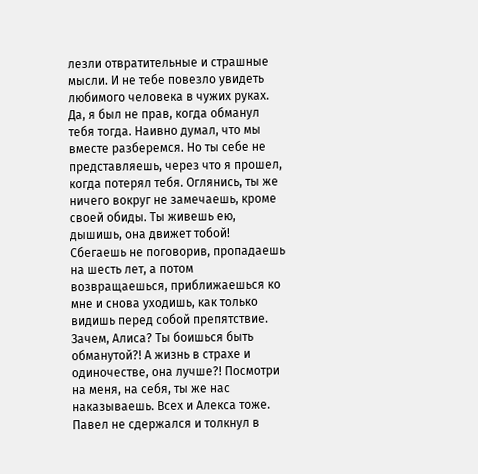лезли отвратительные и страшные мысли. И не тебе повезло увидеть любимого человека в чужих руках. Да, я был не прав, когда обманул тебя тогда. Наивно думал, что мы вместе разберемся. Но ты себе не представляешь, через что я прошел, когда потерял тебя. Оглянись, ты же ничего вокруг не замечаешь, кроме своей обиды. Ты живешь ею, дышишь, она движет тобой! Сбегаешь не поговорив, пропадаешь на шесть лет, а потом возвращаешься, приближаешься ко мне и снова уходишь, как только видишь перед собой препятствие. Зачем, Алиса? Ты боишься быть обманутой?! А жизнь в страхе и одиночестве, она лучше?! Посмотри на меня, на себя, ты же нас наказываешь. Всех и Алекса тоже.
Павел не сдержался и толкнул в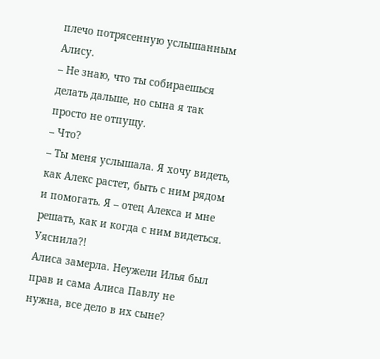плечо потрясенную услышанным Алису.
– Не знаю, что ты собираешься делать дальше, но сына я так просто не отпущу.
– Что?
– Ты меня услышала. Я хочу видеть, как Алекс растет, быть с ним рядом и помогать. Я – отец Алекса и мне решать, как и когда с ним видеться. Уяснила?!
Алиса замерла. Неужели Илья был прав и сама Алиса Павлу не нужна, все дело в их сыне?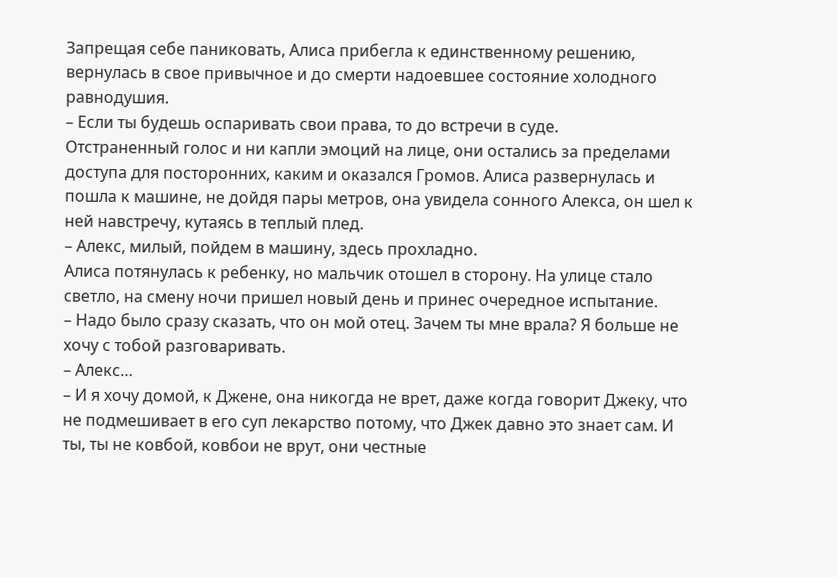Запрещая себе паниковать, Алиса прибегла к единственному решению, вернулась в свое привычное и до смерти надоевшее состояние холодного равнодушия.
– Если ты будешь оспаривать свои права, то до встречи в суде.
Отстраненный голос и ни капли эмоций на лице, они остались за пределами доступа для посторонних, каким и оказался Громов. Алиса развернулась и пошла к машине, не дойдя пары метров, она увидела сонного Алекса, он шел к ней навстречу, кутаясь в теплый плед.
– Алекс, милый, пойдем в машину, здесь прохладно.
Алиса потянулась к ребенку, но мальчик отошел в сторону. На улице стало светло, на смену ночи пришел новый день и принес очередное испытание.
– Надо было сразу сказать, что он мой отец. Зачем ты мне врала? Я больше не хочу с тобой разговаривать.
– Алекс…
– И я хочу домой, к Джене, она никогда не врет, даже когда говорит Джеку, что не подмешивает в его суп лекарство потому, что Джек давно это знает сам. И ты, ты не ковбой, ковбои не врут, они честные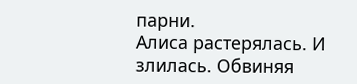парни.
Алиса растерялась. И злилась. Обвиняя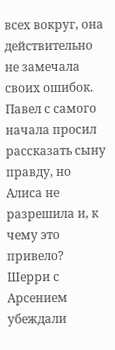всех вокруг, она действительно не замечала своих ошибок. Павел с самого начала просил рассказать сыну правду, но Алиса не разрешила и, к чему это привело? Шерри с Арсением убеждали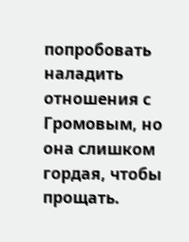попробовать наладить отношения с Громовым, но она слишком гордая, чтобы прощать.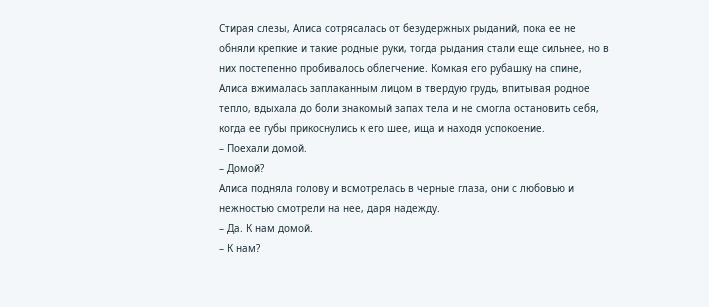Стирая слезы, Алиса сотрясалась от безудержных рыданий, пока ее не обняли крепкие и такие родные руки, тогда рыдания стали еще сильнее, но в них постепенно пробивалось облегчение. Комкая его рубашку на спине, Алиса вжималась заплаканным лицом в твердую грудь, впитывая родное тепло, вдыхала до боли знакомый запах тела и не смогла остановить себя, когда ее губы прикоснулись к его шее, ища и находя успокоение.
– Поехали домой.
– Домой?
Алиса подняла голову и всмотрелась в черные глаза, они с любовью и нежностью смотрели на нее, даря надежду.
– Да. К нам домой.
– К нам?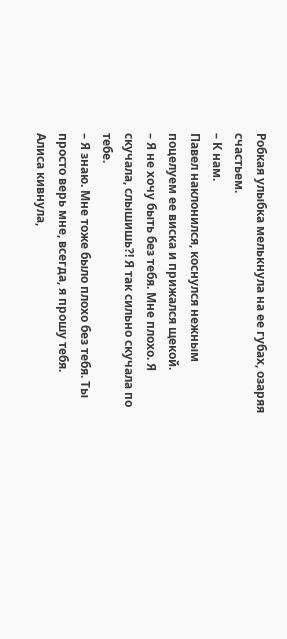Робкая улыбка мелькнула на ее губах, озаряя счастьем.
– К нам.
Павел наклонился, коснулся нежным поцелуем ее виска и прижался щекой.
– Я не хочу быть без тебя. Мне плохо. Я скучала, слышишь?! Я так сильно скучала по тебе.
– Я знаю. Мне тоже было плохо без тебя. Ты просто верь мне, всегда, я прошу тебя.
Алиса кивнула,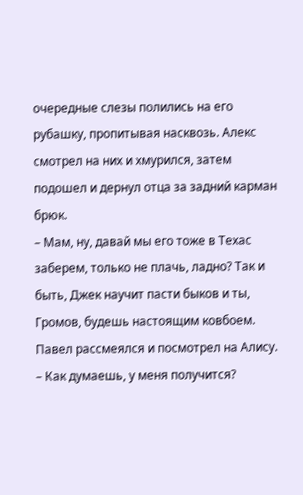очередные слезы полились на его рубашку, пропитывая насквозь. Алекс смотрел на них и хмурился, затем подошел и дернул отца за задний карман брюк.
– Мам, ну, давай мы его тоже в Техас заберем, только не плачь, ладно? Так и быть, Джек научит пасти быков и ты, Громов, будешь настоящим ковбоем.
Павел рассмеялся и посмотрел на Алису.
– Как думаешь, у меня получится?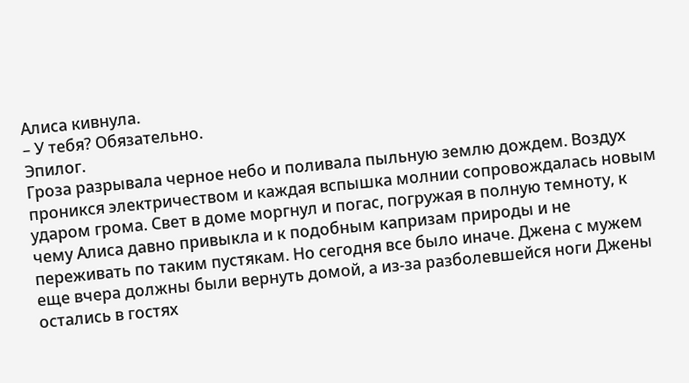Алиса кивнула.
– У тебя? Обязательно.
Эпилог.
Гроза разрывала черное небо и поливала пыльную землю дождем. Воздух проникся электричеством и каждая вспышка молнии сопровождалась новым ударом грома. Свет в доме моргнул и погас, погружая в полную темноту, к чему Алиса давно привыкла и к подобным капризам природы и не переживать по таким пустякам. Но сегодня все было иначе. Джена с мужем еще вчера должны были вернуть домой, а из-за разболевшейся ноги Джены остались в гостях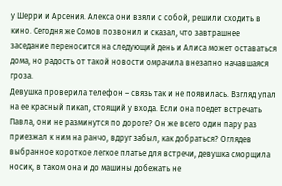у Шерри и Арсения. Алекса они взяли с собой, решили сходить в кино. Сегодня же Сомов позвонил и сказал, что завтрашнее заседание переносится на следующий день и Алиса может оставаться дома, но радость от такой новости омрачила внезапно начавшаяся гроза.
Девушка проверила телефон – связь так и не появилась. Взгляд упал на ее красный пикап, стоящий у входа. Если она поедет встречать Павла, они не разминутся по дороге? Он же всего один пару раз приезжал к ним на ранчо, вдруг забыл, как добраться? Оглядев выбранное короткое легкое платье для встречи, девушка сморщила носик, в таком она и до машины добежать не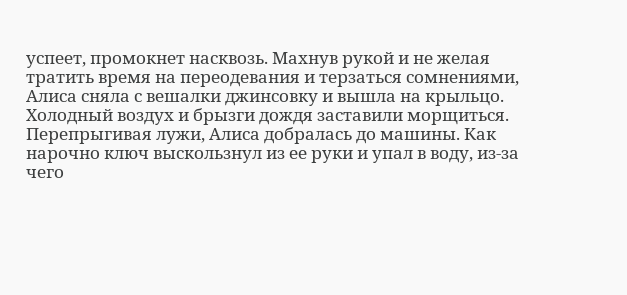успеет, промокнет насквозь. Махнув рукой и не желая тратить время на переодевания и терзаться сомнениями, Алиса сняла с вешалки джинсовку и вышла на крыльцо. Холодный воздух и брызги дождя заставили морщиться. Перепрыгивая лужи, Алиса добралась до машины. Как нарочно ключ выскользнул из ее руки и упал в воду, из-за чего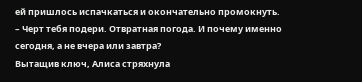ей пришлось испачкаться и окончательно промокнуть.
– Черт тебя подери. Отвратная погода. И почему именно сегодня, а не вчера или завтра?
Вытащив ключ, Алиса стряхнула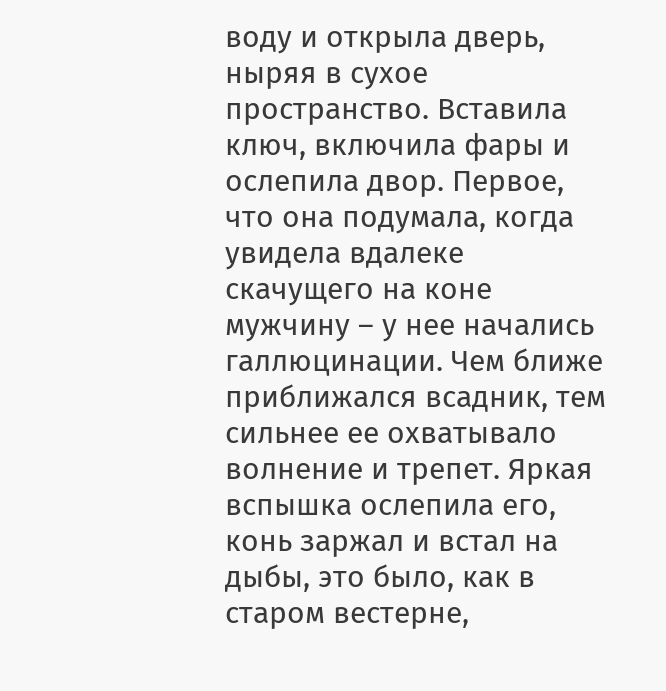воду и открыла дверь, ныряя в сухое пространство. Вставила ключ, включила фары и ослепила двор. Первое, что она подумала, когда увидела вдалеке скачущего на коне мужчину – у нее начались галлюцинации. Чем ближе приближался всадник, тем сильнее ее охватывало волнение и трепет. Яркая вспышка ослепила его, конь заржал и встал на дыбы, это было, как в старом вестерне,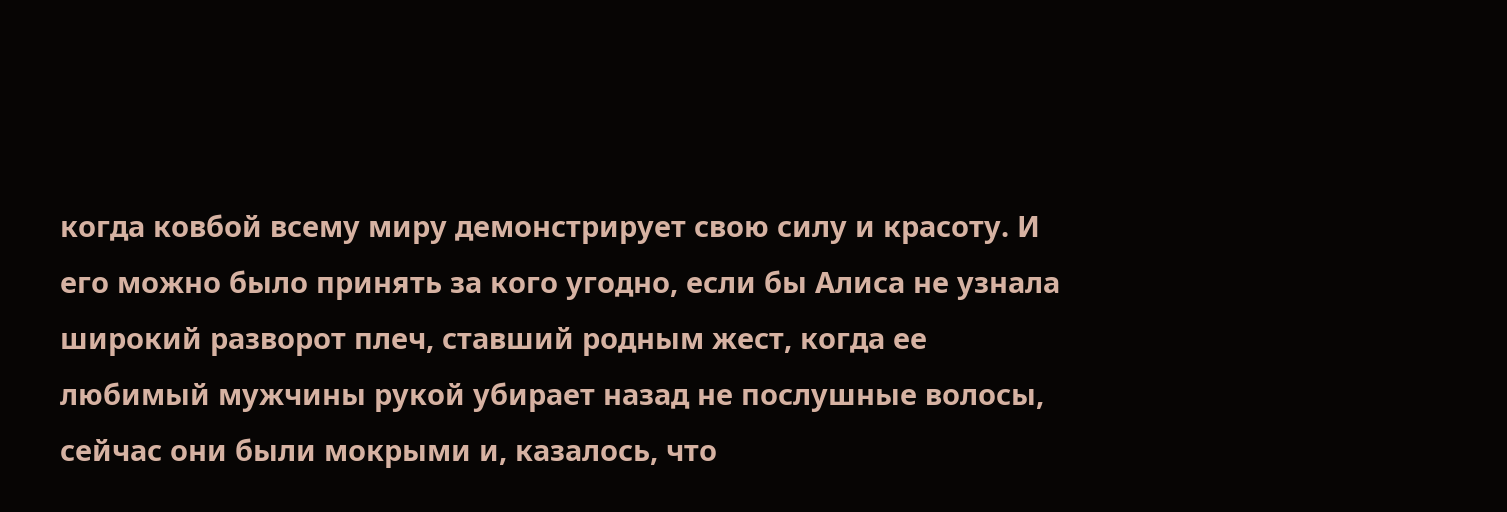когда ковбой всему миру демонстрирует свою силу и красоту. И его можно было принять за кого угодно, если бы Алиса не узнала широкий разворот плеч, ставший родным жест, когда ее любимый мужчины рукой убирает назад не послушные волосы, сейчас они были мокрыми и, казалось, что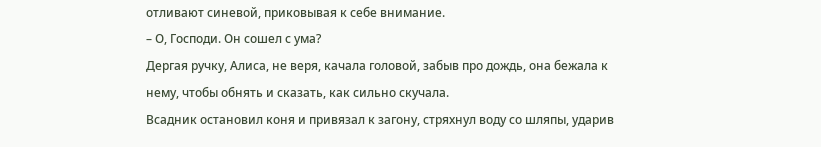отливают синевой, приковывая к себе внимание.
– О, Господи. Он сошел с ума?
Дергая ручку, Алиса, не веря, качала головой, забыв про дождь, она бежала к нему, чтобы обнять и сказать, как сильно скучала.
Всадник остановил коня и привязал к загону, стряхнул воду со шляпы, ударив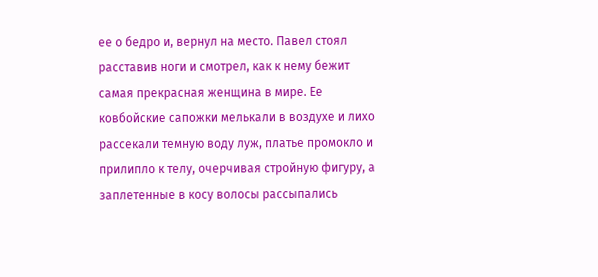ее о бедро и, вернул на место. Павел стоял расставив ноги и смотрел, как к нему бежит самая прекрасная женщина в мире. Ее ковбойские сапожки мелькали в воздухе и лихо рассекали темную воду луж, платье промокло и прилипло к телу, очерчивая стройную фигуру, а заплетенные в косу волосы рассыпались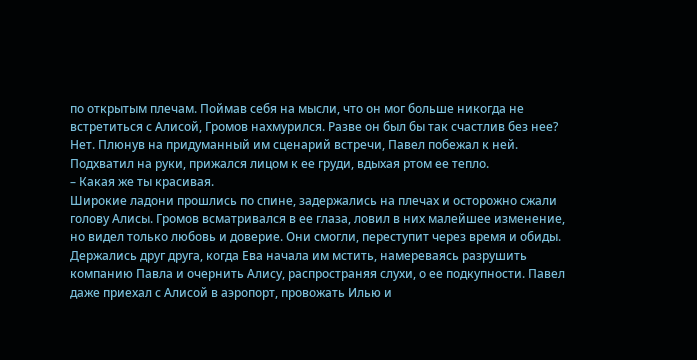по открытым плечам. Поймав себя на мысли, что он мог больше никогда не встретиться с Алисой, Громов нахмурился. Разве он был бы так счастлив без нее? Нет. Плюнув на придуманный им сценарий встречи, Павел побежал к ней. Подхватил на руки, прижался лицом к ее груди, вдыхая ртом ее тепло.
– Какая же ты красивая.
Широкие ладони прошлись по спине, задержались на плечах и осторожно сжали голову Алисы. Громов всматривался в ее глаза, ловил в них малейшее изменение, но видел только любовь и доверие. Они смогли, переступит через время и обиды. Держались друг друга, когда Ева начала им мстить, намереваясь разрушить компанию Павла и очернить Алису, распространяя слухи, о ее подкупности. Павел даже приехал с Алисой в аэропорт, провожать Илью и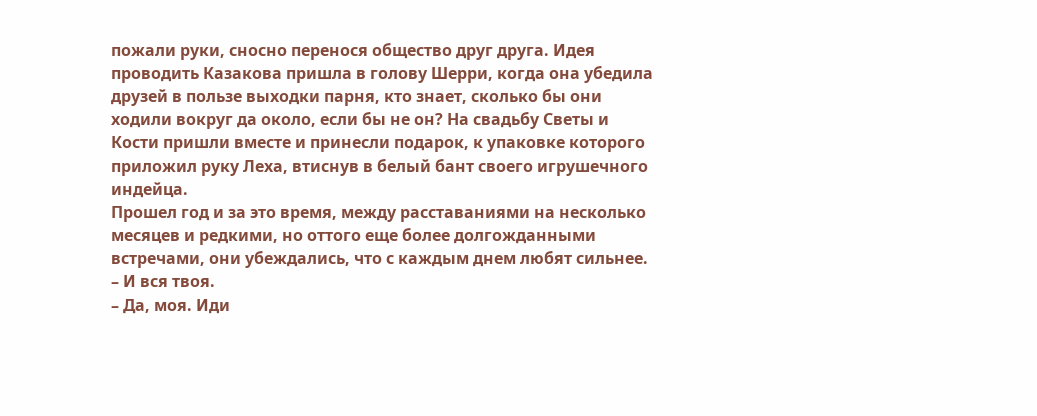пожали руки, сносно перенося общество друг друга. Идея проводить Казакова пришла в голову Шерри, когда она убедила друзей в пользе выходки парня, кто знает, сколько бы они ходили вокруг да около, если бы не он? На свадьбу Светы и Кости пришли вместе и принесли подарок, к упаковке которого приложил руку Леха, втиснув в белый бант своего игрушечного индейца.
Прошел год и за это время, между расставаниями на несколько месяцев и редкими, но оттого еще более долгожданными встречами, они убеждались, что с каждым днем любят сильнее.
– И вся твоя.
– Да, моя. Иди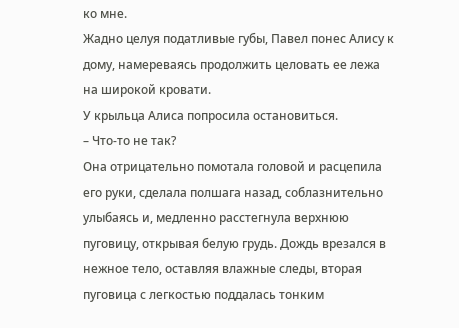ко мне.
Жадно целуя податливые губы, Павел понес Алису к дому, намереваясь продолжить целовать ее лежа на широкой кровати.
У крыльца Алиса попросила остановиться.
– Что-то не так?
Она отрицательно помотала головой и расцепила его руки, сделала полшага назад, соблазнительно улыбаясь и, медленно расстегнула верхнюю пуговицу, открывая белую грудь. Дождь врезался в нежное тело, оставляя влажные следы, вторая пуговица с легкостью поддалась тонким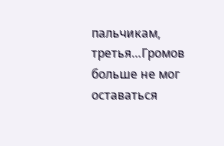пальчикам, третья…Громов больше не мог оставаться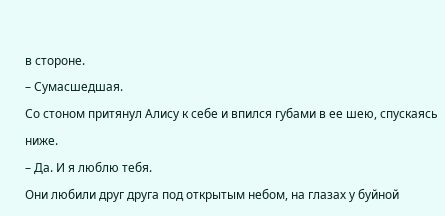в стороне.
– Сумасшедшая.
Со стоном притянул Алису к себе и впился губами в ее шею, спускаясь ниже.
– Да. И я люблю тебя.
Они любили друг друга под открытым небом, на глазах у буйной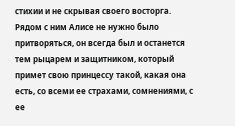стихии и не скрывая своего восторга. Рядом с ним Алисе не нужно было притворяться, он всегда был и останется тем рыцарем и защитником, который примет свою принцессу такой, какая она есть, со всеми ее страхами, сомнениями, с ее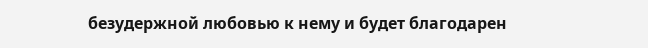безудержной любовью к нему и будет благодарен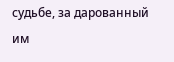судьбе, за дарованный им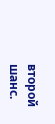второй шанс.